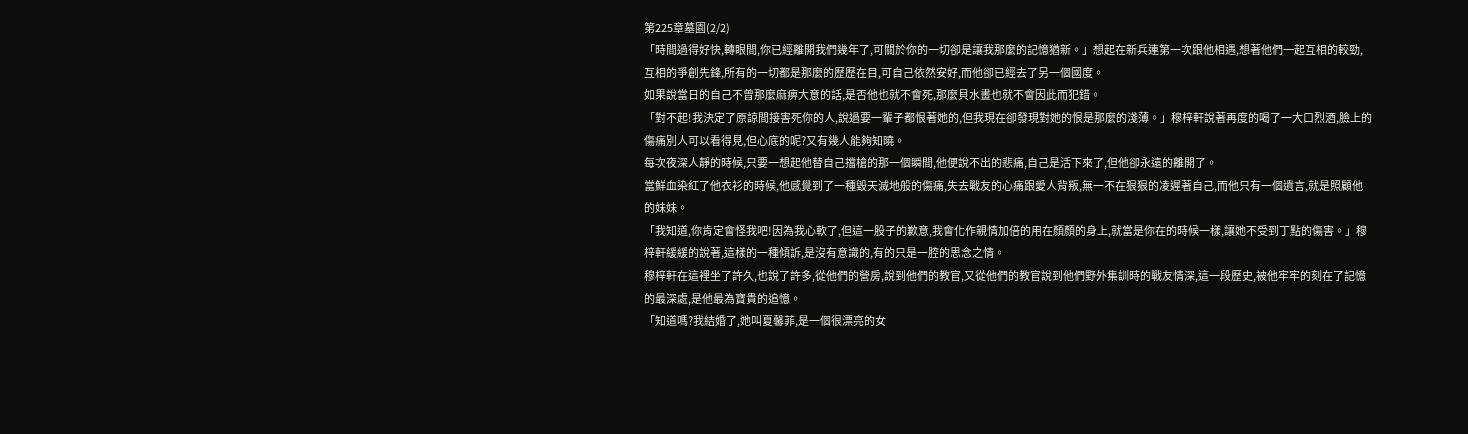第225章墓園(2/2)
「時間過得好快,轉眼間,你已經離開我們幾年了,可關於你的一切卻是讓我那麼的記憶猶新。」想起在新兵連第一次跟他相遇,想著他們一起互相的較勁,互相的爭創先鋒,所有的一切都是那麼的歷歷在目,可自己依然安好,而他卻已經去了另一個國度。
如果說當日的自己不曾那麼麻痹大意的話,是否他也就不會死,那麼貝水畫也就不會因此而犯錯。
「對不起!我決定了原諒間接害死你的人,說過要一輩子都恨著她的,但我現在卻發現對她的恨是那麼的淺薄。」穆梓軒說著再度的喝了一大口烈酒,臉上的傷痛別人可以看得見,但心底的呢?又有幾人能夠知曉。
每次夜深人靜的時候,只要一想起他替自己擋槍的那一個瞬間,他便說不出的悲痛,自己是活下來了,但他卻永遠的離開了。
當鮮血染紅了他衣衫的時候,他感覺到了一種毀天滅地般的傷痛,失去戰友的心痛跟愛人背叛,無一不在狠狠的凌遲著自己,而他只有一個遺言,就是照顧他的妹妹。
「我知道,你肯定會怪我吧!因為我心軟了,但這一股子的歉意,我會化作親情加倍的用在顏顏的身上,就當是你在的時候一樣,讓她不受到丁點的傷害。」穆梓軒緩緩的說著,這樣的一種傾訴,是沒有意識的,有的只是一腔的思念之情。
穆梓軒在這裡坐了許久,也說了許多,從他們的營房,說到他們的教官,又從他們的教官說到他們野外集訓時的戰友情深,這一段歷史,被他牢牢的刻在了記憶的最深處,是他最為寶貴的追憶。
「知道嗎?我結婚了,她叫夏馨菲,是一個很漂亮的女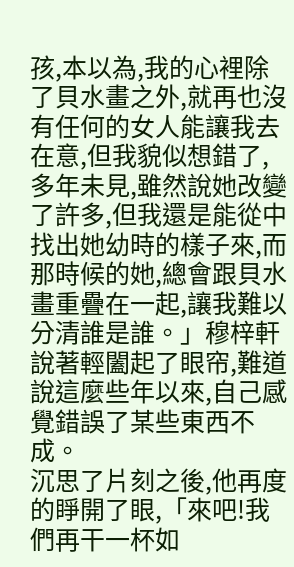孩,本以為,我的心裡除了貝水畫之外,就再也沒有任何的女人能讓我去在意,但我貌似想錯了,多年未見,雖然說她改變了許多,但我還是能從中找出她幼時的樣子來,而那時候的她,總會跟貝水畫重疊在一起,讓我難以分清誰是誰。」穆梓軒說著輕闔起了眼帘,難道說這麼些年以來,自己感覺錯誤了某些東西不成。
沉思了片刻之後,他再度的睜開了眼,「來吧!我們再干一杯如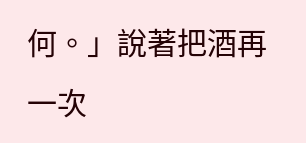何。」說著把酒再一次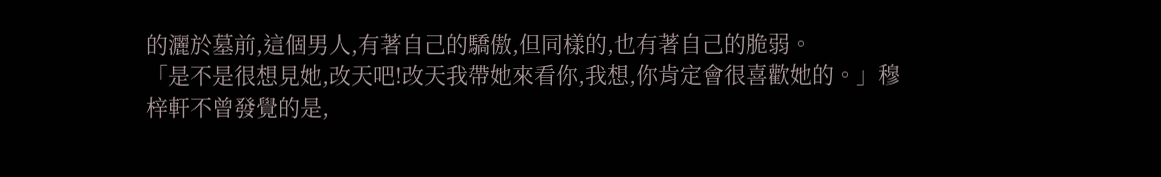的灑於墓前,這個男人,有著自己的驕傲,但同樣的,也有著自己的脆弱。
「是不是很想見她,改天吧!改天我帶她來看你,我想,你肯定會很喜歡她的。」穆梓軒不曾發覺的是,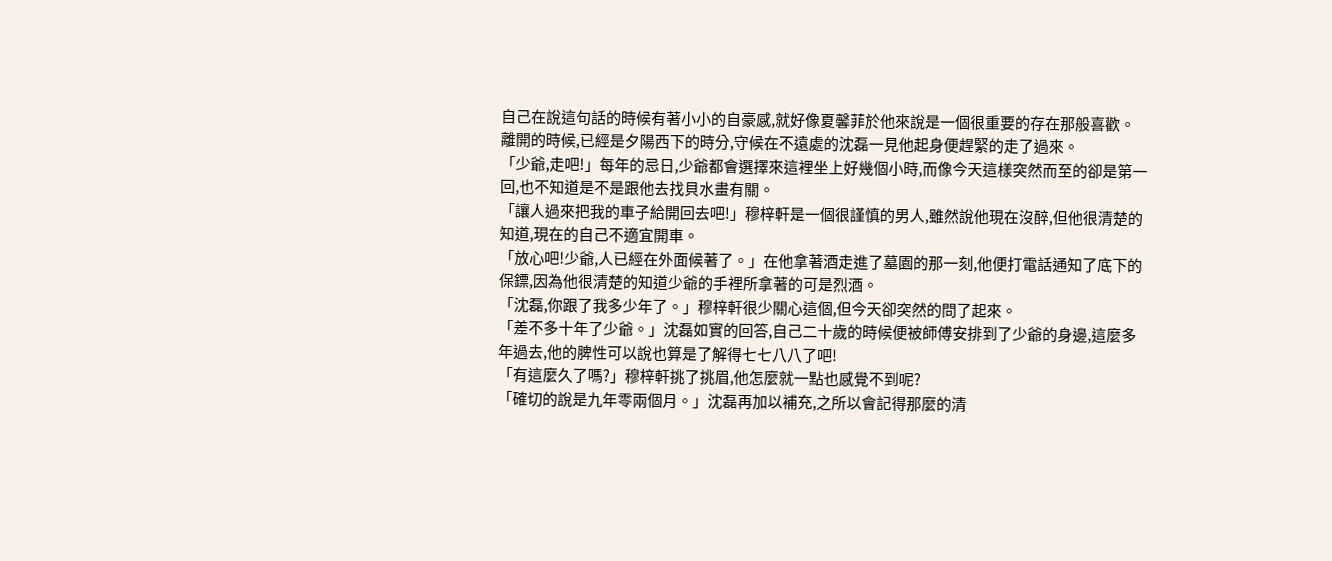自己在說這句話的時候有著小小的自豪感,就好像夏馨菲於他來說是一個很重要的存在那般喜歡。
離開的時候,已經是夕陽西下的時分,守候在不遠處的沈磊一見他起身便趕緊的走了過來。
「少爺,走吧!」每年的忌日,少爺都會選擇來這裡坐上好幾個小時,而像今天這樣突然而至的卻是第一回,也不知道是不是跟他去找貝水畫有關。
「讓人過來把我的車子給開回去吧!」穆梓軒是一個很謹慎的男人,雖然說他現在沒醉,但他很清楚的知道,現在的自己不適宜開車。
「放心吧!少爺,人已經在外面候著了。」在他拿著酒走進了墓園的那一刻,他便打電話通知了底下的保鏢,因為他很清楚的知道少爺的手裡所拿著的可是烈酒。
「沈磊,你跟了我多少年了。」穆梓軒很少關心這個,但今天卻突然的問了起來。
「差不多十年了少爺。」沈磊如實的回答,自己二十歲的時候便被師傅安排到了少爺的身邊,這麼多年過去,他的脾性可以說也算是了解得七七八八了吧!
「有這麼久了嗎?」穆梓軒挑了挑眉,他怎麼就一點也感覺不到呢?
「確切的說是九年零兩個月。」沈磊再加以補充,之所以會記得那麼的清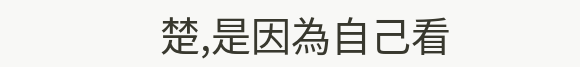楚,是因為自己看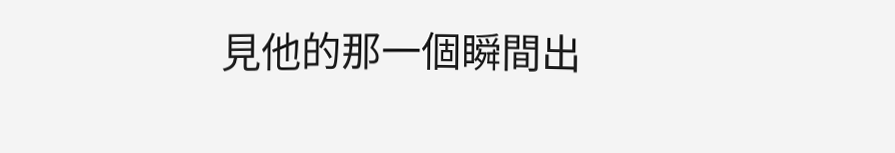見他的那一個瞬間出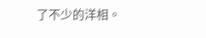了不少的洋相。